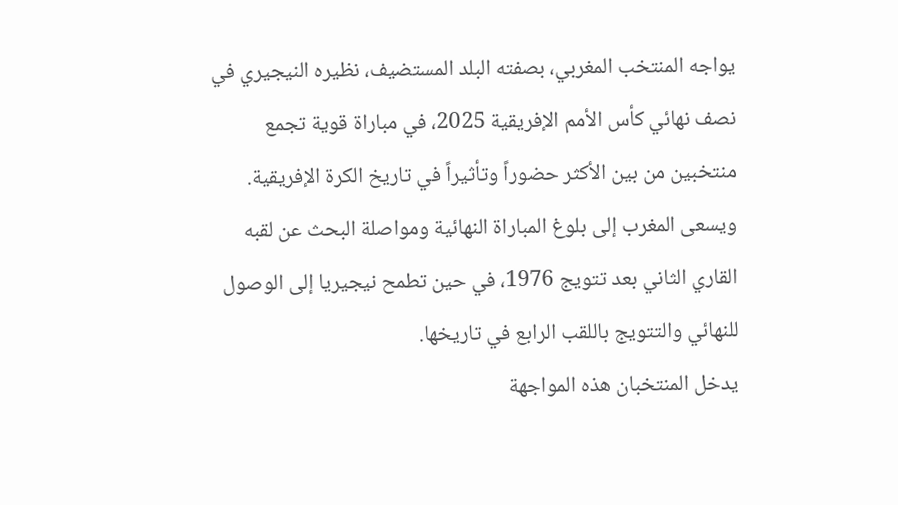يواجه المنتخب المغربي، بصفته البلد المستضيف، نظيره النيجيري في نصف نهائي كأس الأمم الإفريقية 2025، في مباراة قوية تجمع منتخبين من بين الأكثر حضوراً وتأثيراً في تاريخ الكرة الإفريقية. ويسعى المغرب إلى بلوغ المباراة النهائية ومواصلة البحث عن لقبه القاري الثاني بعد تتويج 1976، في حين تطمح نيجيريا إلى الوصول للنهائي والتتويج باللقب الرابع في تاريخها.
يدخل المنتخبان هذه المواجهة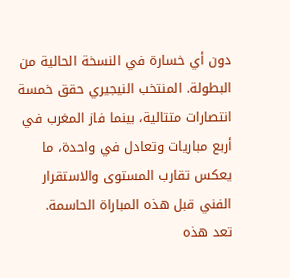دون أي خسارة في النسخة الحالية من البطولة. المنتخب النيجيري حقق خمسة انتصارات متتالية، بينما فاز المغرب في أربع مباريات وتعادل في واحدة، ما يعكس تقارب المستوى والاستقرار الفني قبل هذه المباراة الحاسمة.
تعد هذه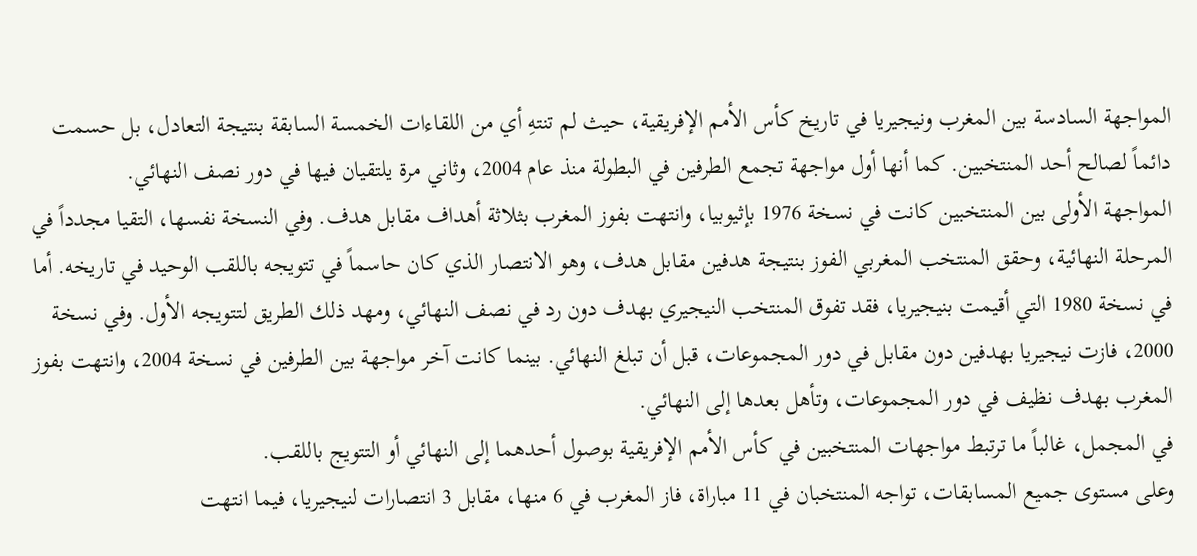المواجهة السادسة بين المغرب ونيجيريا في تاريخ كأس الأمم الإفريقية، حيث لم تنتهِ أي من اللقاءات الخمسة السابقة بنتيجة التعادل، بل حسمت دائماً لصالح أحد المنتخبين. كما أنها أول مواجهة تجمع الطرفين في البطولة منذ عام 2004، وثاني مرة يلتقيان فيها في دور نصف النهائي.
المواجهة الأولى بين المنتخبين كانت في نسخة 1976 بإثيوبيا، وانتهت بفوز المغرب بثلاثة أهداف مقابل هدف. وفي النسخة نفسها، التقيا مجدداً في المرحلة النهائية، وحقق المنتخب المغربي الفوز بنتيجة هدفين مقابل هدف، وهو الانتصار الذي كان حاسماً في تتويجه باللقب الوحيد في تاريخه. أما في نسخة 1980 التي أقيمت بنيجيريا، فقد تفوق المنتخب النيجيري بهدف دون رد في نصف النهائي، ومهد ذلك الطريق لتتويجه الأول. وفي نسخة 2000، فازت نيجيريا بهدفين دون مقابل في دور المجموعات، قبل أن تبلغ النهائي. بينما كانت آخر مواجهة بين الطرفين في نسخة 2004، وانتهت بفوز المغرب بهدف نظيف في دور المجموعات، وتأهل بعدها إلى النهائي.
في المجمل، غالباً ما ترتبط مواجهات المنتخبين في كأس الأمم الإفريقية بوصول أحدهما إلى النهائي أو التتويج باللقب.
وعلى مستوى جميع المسابقات، تواجه المنتخبان في 11 مباراة، فاز المغرب في 6 منها، مقابل 3 انتصارات لنيجيريا، فيما انتهت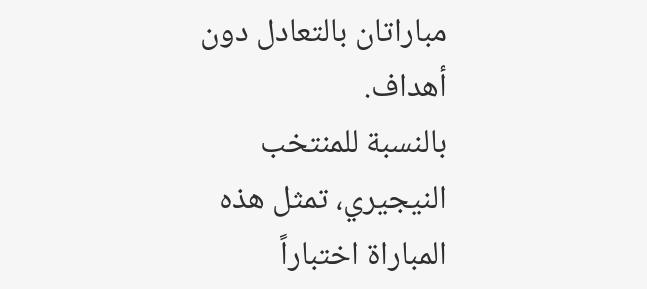مباراتان بالتعادل دون أهداف.
بالنسبة للمنتخب النيجيري، تمثل هذه المباراة اختباراً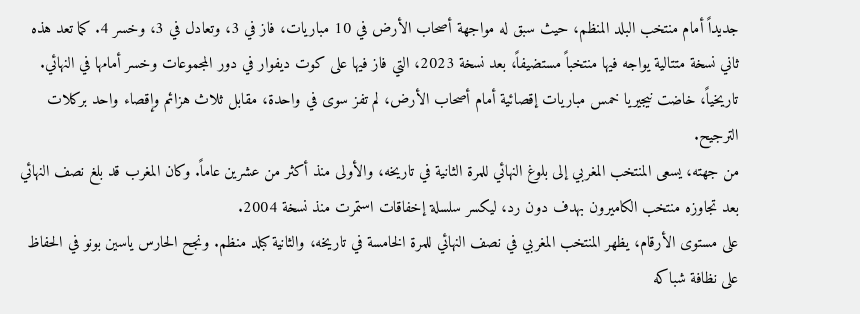جديداً أمام منتخب البلد المنظم، حيث سبق له مواجهة أصحاب الأرض في 10 مباريات، فاز في 3، وتعادل في 3، وخسر 4. كما تعد هذه ثاني نسخة متتالية يواجه فيها منتخباً مستضيفاً، بعد نسخة 2023، التي فاز فيها على كوت ديفوار في دور المجموعات وخسر أمامها في النهائي. تاريخياً، خاضت نيجيريا خمس مباريات إقصائية أمام أصحاب الأرض، لم تفز سوى في واحدة، مقابل ثلاث هزائم وإقصاء واحد بركلات الترجيح.
من جهته، يسعى المنتخب المغربي إلى بلوغ النهائي للمرة الثانية في تاريخه، والأولى منذ أكثر من عشرين عاماً. وكان المغرب قد بلغ نصف النهائي بعد تجاوزه منتخب الكاميرون بهدف دون رد، ليكسر سلسلة إخفاقات استمرت منذ نسخة 2004.
على مستوى الأرقام، يظهر المنتخب المغربي في نصف النهائي للمرة الخامسة في تاريخه، والثانية كبلد منظم. ونجح الحارس ياسين بونو في الحفاظ على نظافة شباكه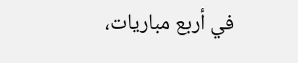في أربع مباريات،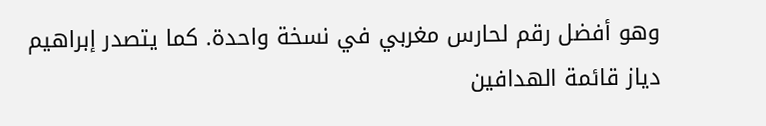وهو أفضل رقم لحارس مغربي في نسخة واحدة. كما يتصدر إبراهيم دياز قائمة الهدافين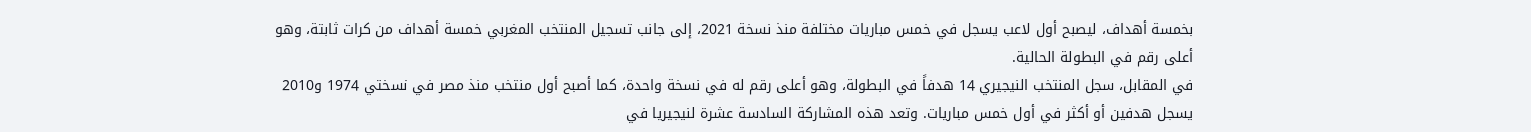بخمسة أهداف، ليصبح أول لاعب يسجل في خمس مباريات مختلفة منذ نسخة 2021، إلى جانب تسجيل المنتخب المغربي خمسة أهداف من كرات ثابتة، وهو أعلى رقم في البطولة الحالية.
في المقابل، سجل المنتخب النيجيري 14 هدفاً في البطولة، وهو أعلى رقم له في نسخة واحدة، كما أصبح أول منتخب منذ مصر في نسختي 1974 و2010 يسجل هدفين أو أكثر في أول خمس مباريات. وتعد هذه المشاركة السادسة عشرة لنيجيريا في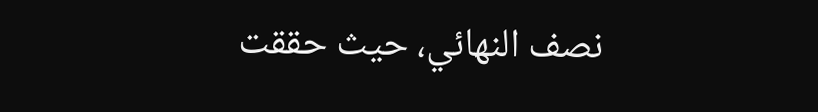نصف النهائي، حيث حققت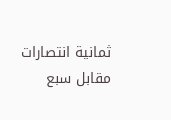ثمانية انتصارات مقابل سبع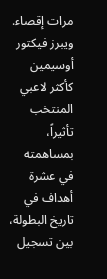مرات إقصاء. ويبرز فيكتور أوسيمين كأكثر لاعبي المنتخب تأثيراً، بمساهمته في عشرة أهداف في تاريخ البطولة، بين تسجيل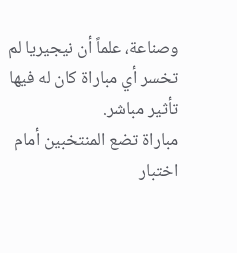وصناعة، علماً أن نيجيريا لم تخسر أي مباراة كان له فيها تأثير مباشر.
مباراة تضع المنتخبين أمام اختبار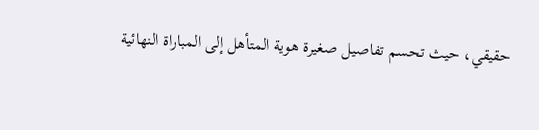حقيقي، حيث تحسم تفاصيل صغيرة هوية المتأهل إلى المباراة النهائية